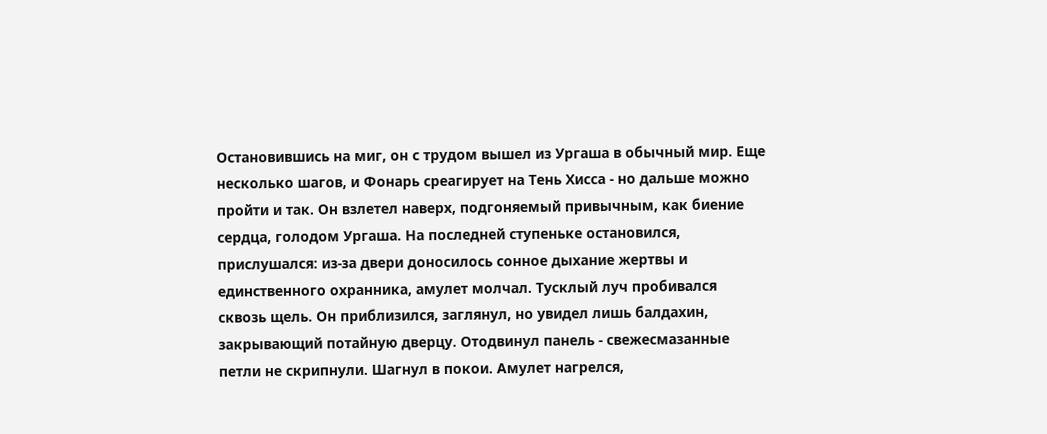Остановившись на миг, он с трудом вышел из Ургаша в обычный мир. Еще несколько шагов, и Фонарь среагирует на Тень Хисса - но дальше можно пройти и так. Он взлетел наверх, подгоняемый привычным, как биение сердца, голодом Ургаша. На последней ступеньке остановился, прислушался: из-за двери доносилось сонное дыхание жертвы и единственного охранника, амулет молчал. Тусклый луч пробивался сквозь щель. Он приблизился, заглянул, но увидел лишь балдахин, закрывающий потайную дверцу. Отодвинул панель - свежесмазанные петли не скрипнули. Шагнул в покои. Амулет нагрелся,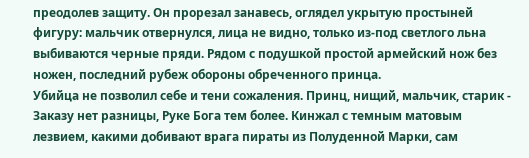преодолев защиту. Он прорезал занавесь, оглядел укрытую простыней фигуру: мальчик отвернулся, лица не видно, только из-под светлого льна выбиваются черные пряди. Рядом с подушкой простой армейский нож без ножен, последний рубеж обороны обреченного принца.
Убийца не позволил себе и тени сожаления. Принц, нищий, мальчик, старик - Заказу нет разницы, Руке Бога тем более. Кинжал с темным матовым лезвием, какими добивают врага пираты из Полуденной Марки, сам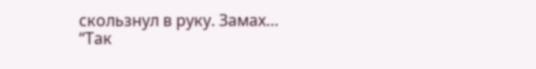скользнул в руку. Замах…
“Так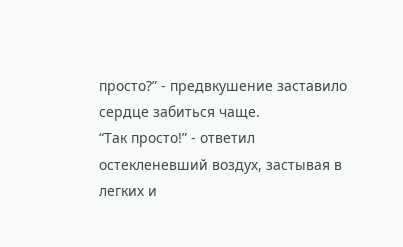просто?” - предвкушение заставило сердце забиться чаще.
“Так просто!” - ответил остекленевший воздух, застывая в легких и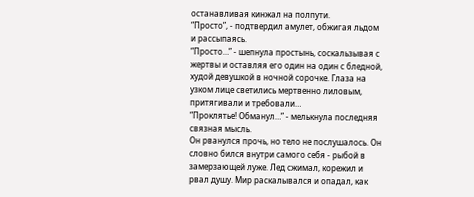останавливая кинжал на полпути.
“Просто”, - подтвердил амулет, обжигая льдом и рассыпаясь.
“Просто…” - шепнула простынь, соскальзывая с жертвы и оставляя его один на один с бледной, худой девушкой в ночной сорочке. Глаза на узком лице светились мертвенно лиловым, притягивали и требовали…
“Проклятье! Обманул…” - мелькнула последняя связная мысль.
Он рванулся прочь, но тело не послушалось. Он словно бился внутри самого себя - рыбой в замерзающей луже. Лед сжимал, корежил и рвал душу. Мир раскалывался и опадал, как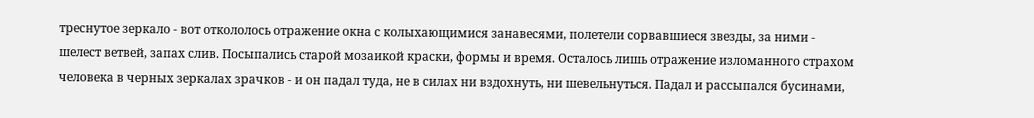треснутое зеркало - вот откололось отражение окна с колыхающимися занавесями, полетели сорвавшиеся звезды, за ними - шелест ветвей, запах слив. Посыпались старой мозаикой краски, формы и время. Осталось лишь отражение изломанного страхом человека в черных зеркалах зрачков - и он падал туда, не в силах ни вздохнуть, ни шевельнуться. Падал и рассыпался бусинами,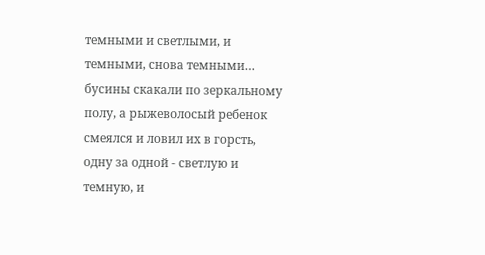темными и светлыми, и темными, снова темными… бусины скакали по зеркальному полу, а рыжеволосый ребенок смеялся и ловил их в горсть, одну за одной - светлую и темную, и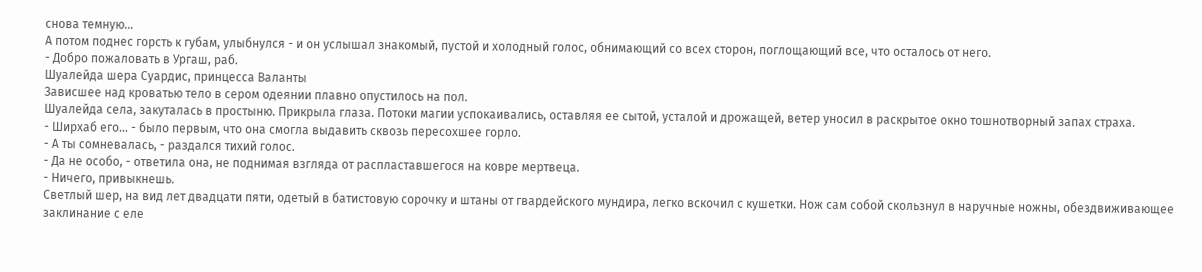снова темную…
А потом поднес горсть к губам, улыбнулся - и он услышал знакомый, пустой и холодный голос, обнимающий со всех сторон, поглощающий все, что осталось от него.
- Добро пожаловать в Ургаш, раб.
Шуалейда шера Суардис, принцесса Валанты
Зависшее над кроватью тело в сером одеянии плавно опустилось на пол.
Шуалейда села, закуталась в простыню. Прикрыла глаза. Потоки магии успокаивались, оставляя ее сытой, усталой и дрожащей, ветер уносил в раскрытое окно тошнотворный запах страха.
- Ширхаб его… - было первым, что она смогла выдавить сквозь пересохшее горло.
- А ты сомневалась, - раздался тихий голос.
- Да не особо, - ответила она, не поднимая взгляда от распластавшегося на ковре мертвеца.
- Ничего, привыкнешь.
Светлый шер, на вид лет двадцати пяти, одетый в батистовую сорочку и штаны от гвардейского мундира, легко вскочил с кушетки. Нож сам собой скользнул в наручные ножны, обездвиживающее заклинание с еле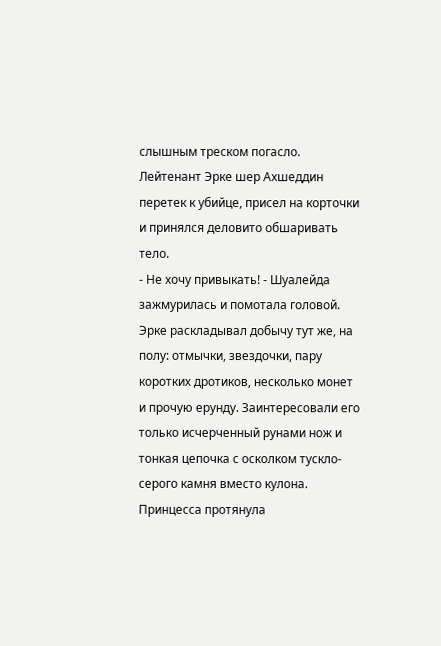слышным треском погасло. Лейтенант Эрке шер Ахшеддин перетек к убийце, присел на корточки и принялся деловито обшаривать тело.
- Не хочу привыкать! - Шуалейда зажмурилась и помотала головой.
Эрке раскладывал добычу тут же, на полу: отмычки, звездочки, пару коротких дротиков, несколько монет и прочую ерунду. Заинтересовали его только исчерченный рунами нож и тонкая цепочка с осколком тускло-серого камня вместо кулона.
Принцесса протянула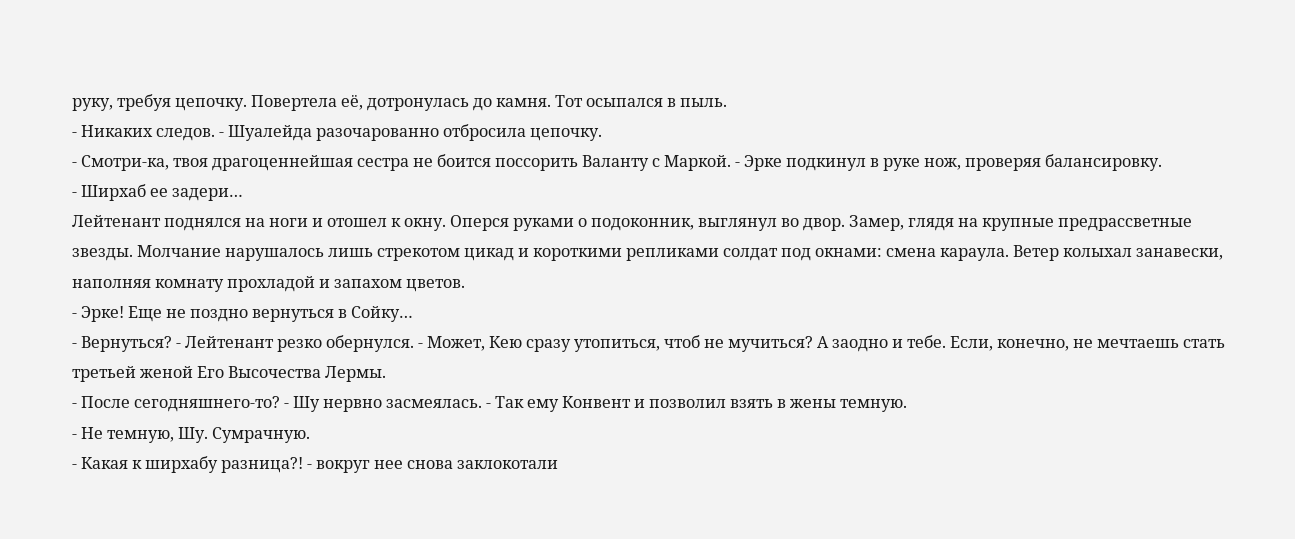руку, требуя цепочку. Повертела её, дотронулась до камня. Тот осыпался в пыль.
- Никаких следов. - Шуалейда разочарованно отбросила цепочку.
- Смотри-ка, твоя драгоценнейшая сестра не боится поссорить Валанту с Маркой. - Эрке подкинул в руке нож, проверяя балансировку.
- Ширхаб ее задери…
Лейтенант поднялся на ноги и отошел к окну. Оперся руками о подоконник, выглянул во двор. Замер, глядя на крупные предрассветные звезды. Молчание нарушалось лишь стрекотом цикад и короткими репликами солдат под окнами: смена караула. Ветер колыхал занавески, наполняя комнату прохладой и запахом цветов.
- Эрке! Еще не поздно вернуться в Сойку…
- Вернуться? - Лейтенант резко обернулся. - Может, Кею сразу утопиться, чтоб не мучиться? А заодно и тебе. Если, конечно, не мечтаешь стать третьей женой Его Высочества Лермы.
- После сегодняшнего-то? - Шу нервно засмеялась. - Так ему Конвент и позволил взять в жены темную.
- Не темную, Шу. Сумрачную.
- Какая к ширхабу разница?! - вокруг нее снова заклокотали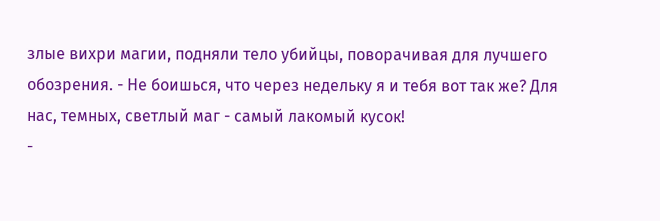злые вихри магии, подняли тело убийцы, поворачивая для лучшего обозрения. - Не боишься, что через недельку я и тебя вот так же? Для нас, темных, светлый маг - самый лакомый кусок!
-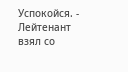Успокойся. - Лейтенант взял со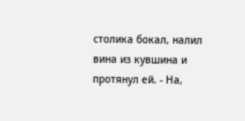столика бокал, налил вина из кувшина и протянул ей. - На,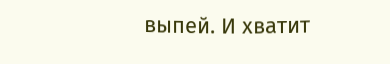выпей. И хватит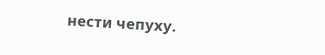нести чепуху.